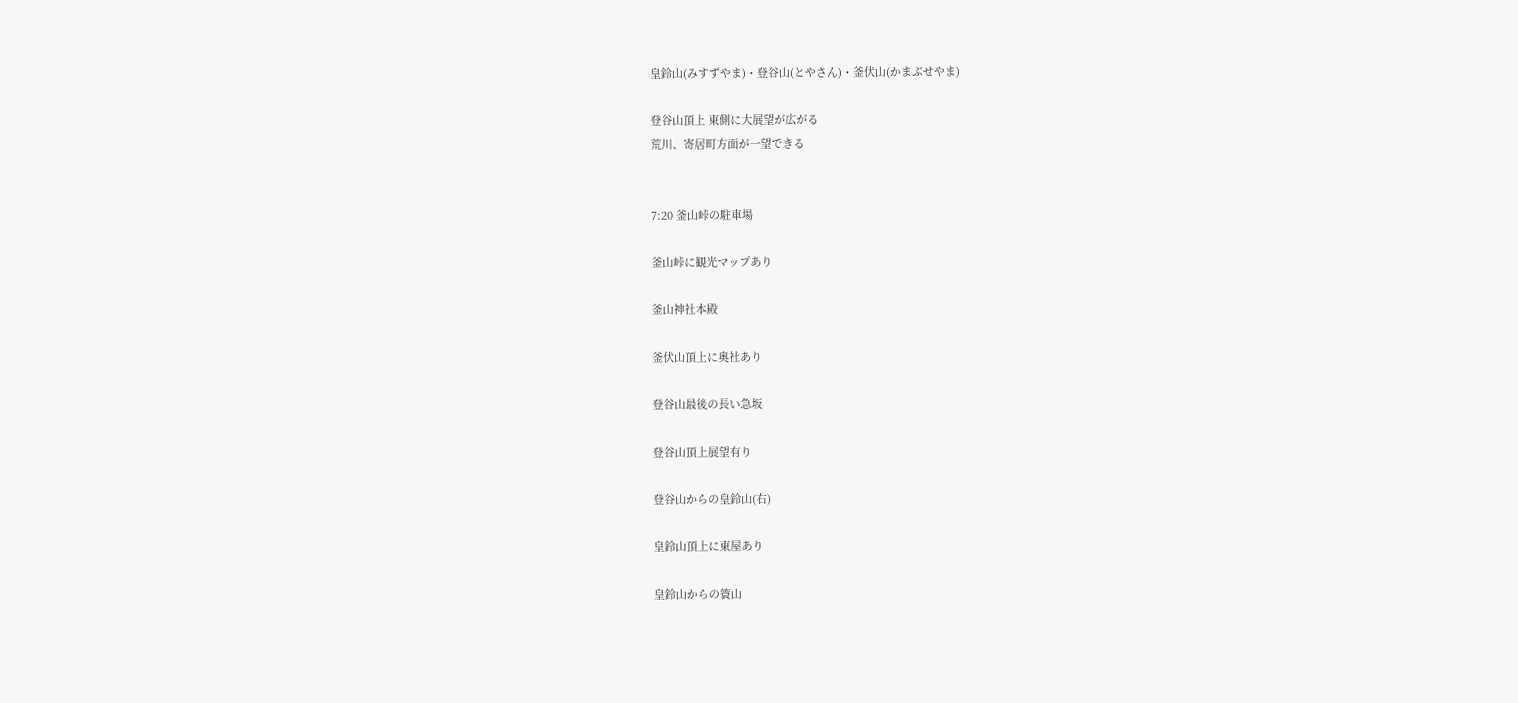皇鈴山(みすずやま)・登谷山(とやさん)・釜伏山(かまぶせやま)

登谷山頂上 東側に大展望が広がる
荒川、寄居町方面が一望できる


7:20 釜山峠の駐車場

釜山峠に観光マップあり

釜山神社本殿

釜伏山頂上に奥社あり

登谷山最後の長い急坂

登谷山頂上展望有り

登谷山からの皇鈴山(右)

皇鈴山頂上に東屋あり

皇鈴山からの簑山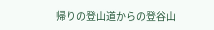帰りの登山道からの登谷山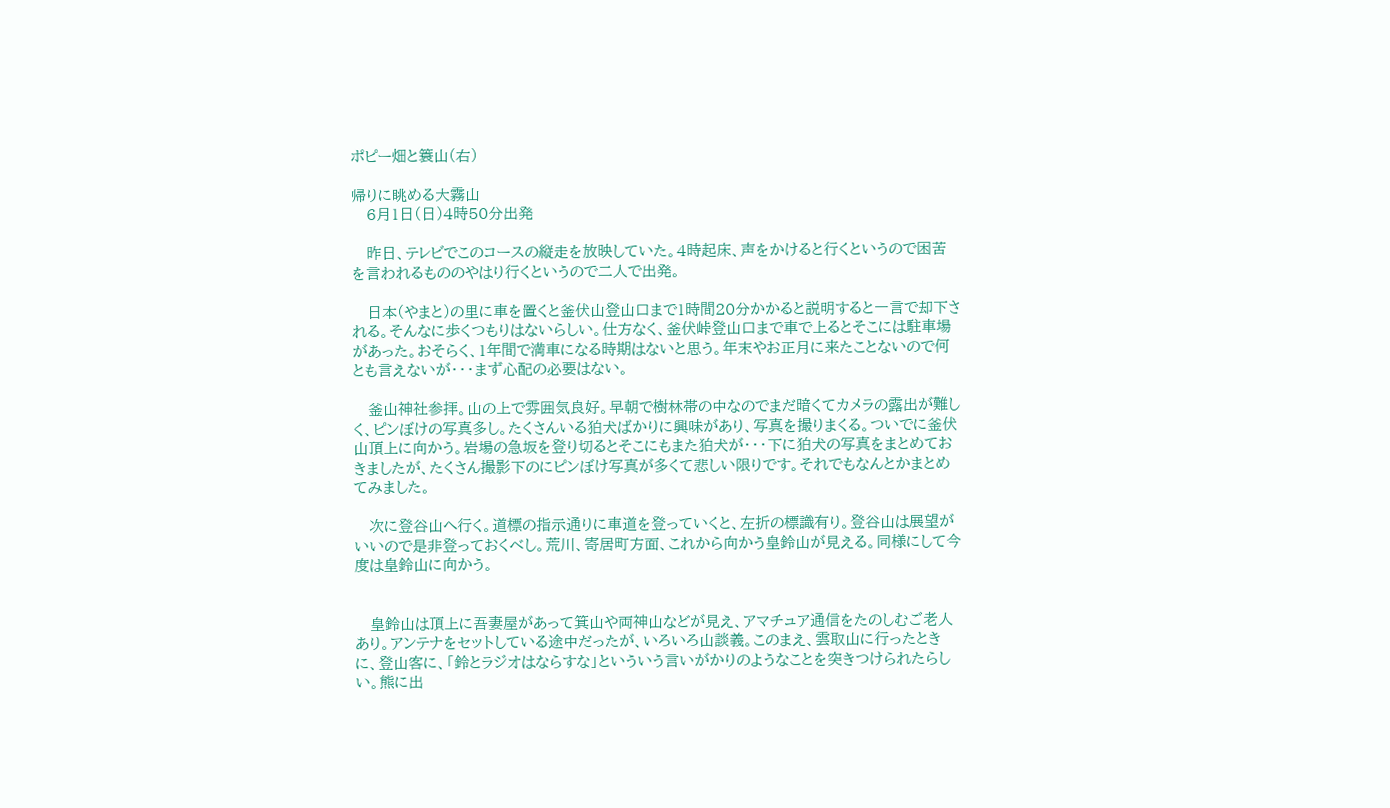ポピー畑と簑山(右)

帰りに眺める大霧山
   6月1日(日)4時50分出発

   昨日、テレビでこのコースの縦走を放映していた。4時起床、声をかけると行くというので困苦を言われるもののやはり行くというので二人で出発。

   日本(やまと)の里に車を置くと釜伏山登山口まで1時間20分かかると説明すると一言で却下される。そんなに歩くつもりはないらしい。仕方なく、釜伏峠登山口まで車で上るとそこには駐車場があった。おそらく、1年間で満車になる時期はないと思う。年末やお正月に来たことないので何とも言えないが・・・まず心配の必要はない。

   釜山神社参拝。山の上で雰囲気良好。早朝で樹林帯の中なのでまだ暗くてカメラの露出が難しく、ピンぼけの写真多し。たくさんいる狛犬ばかりに興味があり、写真を撮りまくる。ついでに釜伏山頂上に向かう。岩場の急坂を登り切るとそこにもまた狛犬が・・・下に狛犬の写真をまとめておきましたが、たくさん撮影下のにピンぼけ写真が多くて悲しい限りです。それでもなんとかまとめてみました。

   次に登谷山へ行く。道標の指示通りに車道を登っていくと、左折の標識有り。登谷山は展望がいいので是非登っておくべし。荒川、寄居町方面、これから向かう皇鈴山が見える。同様にして今度は皇鈴山に向かう。


   皇鈴山は頂上に吾妻屋があって箕山や両神山などが見え、アマチュア通信をたのしむご老人あり。アンテナをセットしている途中だったが、いろいろ山談義。このまえ、雲取山に行ったときに、登山客に、「鈴とラジオはならすな」といういう言いがかりのようなことを突きつけられたらしい。熊に出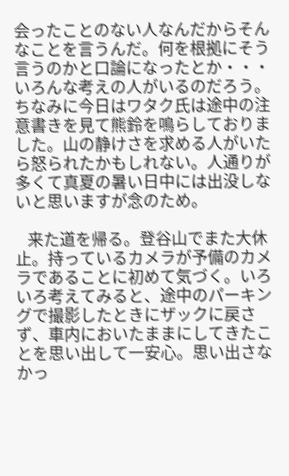会ったことのない人なんだからそんなことを言うんだ。何を根拠にそう言うのかと口論になったとか・・・いろんな考えの人がいるのだろう。ちなみに今日はワタク氏は途中の注意書きを見て熊鈴を鳴らしておりました。山の静けさを求める人がいたら怒られたかもしれない。人通りが多くて真夏の暑い日中には出没しないと思いますが念のため。

   来た道を帰る。登谷山でまた大休止。持っているカメラが予備のカメラであることに初めて気づく。いろいろ考えてみると、途中のパーキングで撮影したときにザックに戻さず、車内においたままにしてきたことを思い出して一安心。思い出さなかっ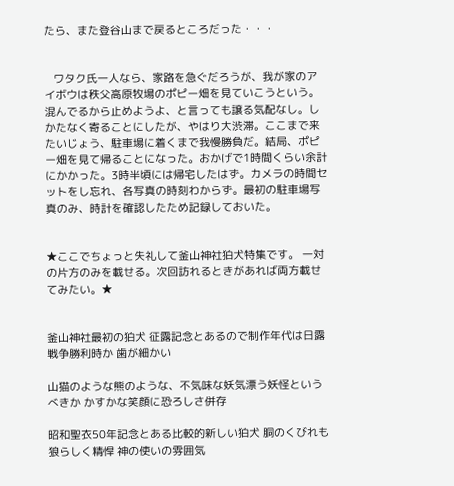たら、また登谷山まで戻るところだった・・・


   ワタク氏一人なら、家路を急ぐだろうが、我が家のアイボウは秩父高原牧場のポピー畑を見ていこうという。混んでるから止めようよ、と言っても譲る気配なし。しかたなく寄ることにしたが、やはり大渋滞。ここまで来たいじょう、駐車場に着くまで我慢勝負だ。結局、ポピー畑を見て帰ることになった。おかげで1時間くらい余計にかかった。3時半頃には帰宅したはず。カメラの時間セットをし忘れ、各写真の時刻わからず。最初の駐車場写真のみ、時計を確認したため記録しておいた。


★ここでちょっと失礼して釜山神社狛犬特集です。 一対の片方のみを載せる。次回訪れるときがあれば両方載せてみたい。★


釜山神社最初の狛犬 征露記念とあるので制作年代は日露戦争勝利時か 歯が細かい

山猫のような熊のような、不気味な妖気漂う妖怪というべきか かすかな笑顔に恐ろしさ併存

昭和聖衣50年記念とある比較的新しい狛犬 胴のくびれも狼らしく精悍 神の使いの雰囲気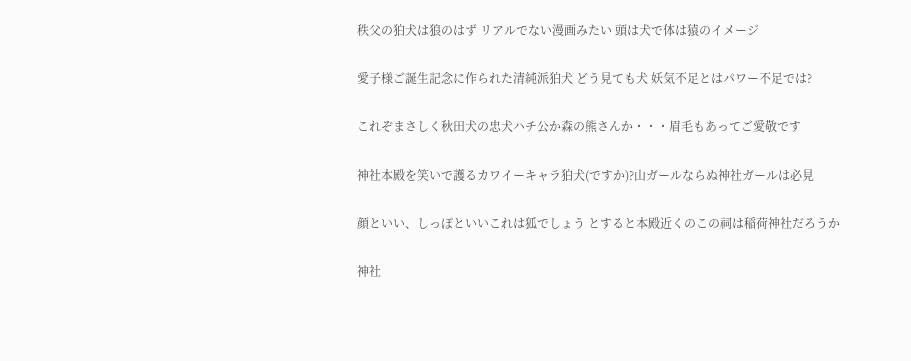秩父の狛犬は狼のはず リアルでない漫画みたい 頭は犬で体は猿のイメージ

愛子様ご誕生記念に作られた清純派狛犬 どう見ても犬 妖気不足とはパワー不足では?

これぞまさしく秋田犬の忠犬ハチ公か森の熊さんか・・・眉毛もあってご愛敬です

神社本殿を笑いで護るカワイーキャラ狛犬(ですか)?山ガールならぬ神社ガールは必見

顔といい、しっぽといいこれは狐でしょう とすると本殿近くのこの祠は稲荷神社だろうか

神社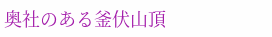奥社のある釜伏山頂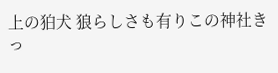上の狛犬 狼らしさも有りこの神社きっ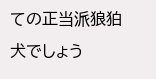ての正当派狼狛犬でしょう